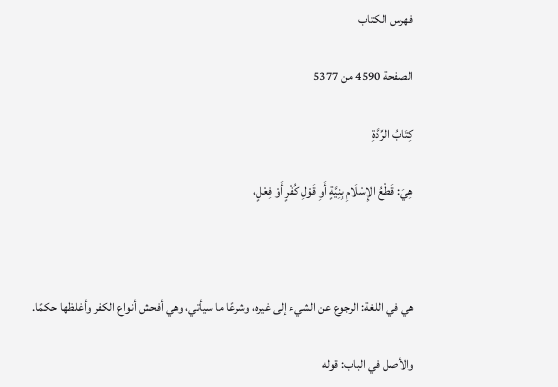فهرس الكتاب

الصفحة 4590 من 5377

كِتَابُ الرِّدَّةِ

هِيَ: قَطْعُ الإِسْلَامِ بِنِيَّةٍ أَوِ قَوْلِ كُفْرٍ أَوْ فِعْلٍ،



هي في اللغة: الرجوع عن الشيء إلى غيره، وشرعًا ما سيأتي، وهي أفحش أنواع الكفر وأغلظها حكمًا.

والأصل في الباب: قوله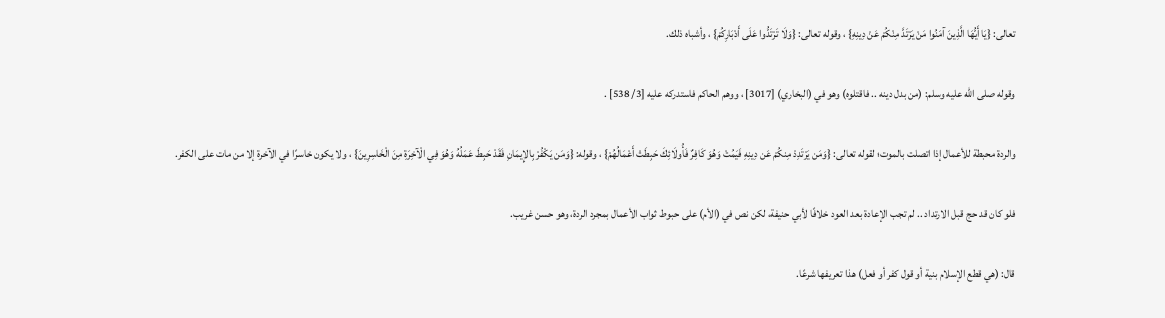تعالى: {يَا أَيُّهَا الَّذِينَ آمَنُوا مَنْ يَرْتَدَّ مِنْكُمْ عَنْ دِينِهِ} ، وقوله تعالى: {وَلَا تَرْتَدُّوا عَلَى أَدْبَارِكُمْ} ، وأشباه ذلك.

وقوله صلى الله عليه وسلم: (من بدل دينه .. فاقتلوه) وهو في (البخاري) [3017] ، ووهم الحاكم فاستدركه عليه [3/ 538] .

والردة محبطة للأعمال إذا اتصلت بالموت؛ لقوله تعالى: {وَمَن يَرْتَدِدْ مِنكُمْ عَن دِينِهِ فَيَمُتْ وَهُوَ كَافِرٌ فَأُولَائِكَ حَبِطَتْ أَعْمَالُهُمْ} ، وقوله: {وَمَن يَكْفُرْ بِالإِيمَانِ فَقَدْ حَبِطَ عَمَلُهُ وَهُوَ فِي الْآخِرَةِ مِنَ الْخَاسِرِينَ} ، ولا يكون خاسرًا في الآخرة إلا من مات على الكفر.

فلو كان قد حج قبل الارتداد .. لم تجب الإعادة بعد العود خلافًا لأبي حنيفة، لكن نص في (الأم) على حبوط ثواب الأعمال بمجرد الردة، وهو حسن غريب.

قال: (هي قطع الإسلام بنية أو قول كفر أو فعل) هذا تعريفها شرعًا.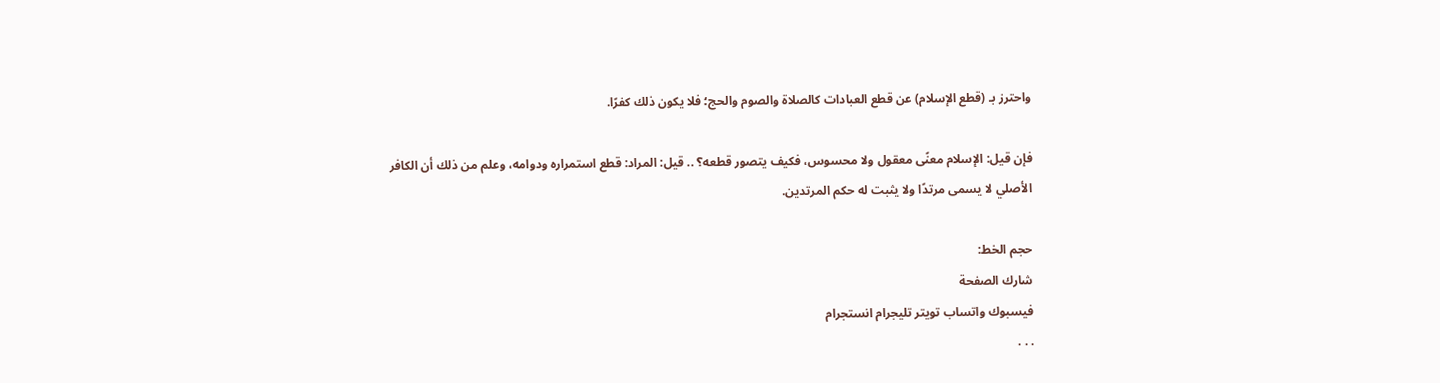واحترز بـ (قطع الإسلام) عن قطع العبادات كالصلاة والصوم والحج؛ فلا يكون ذلك كفرًا.

فإن قيل: الإسلام معنًى معقول ولا محسوس، فكيف يتصور قطعه؟ .. قيل: المراد: قطع استمراره ودوامه، وعلم من ذلك أن الكافر الأصلي لا يسمى مرتدًا ولا يثبت له حكم المرتدين.

حجم الخط:
شارك الصفحة
فيسبوك واتساب تويتر تليجرام انستجرام
. . .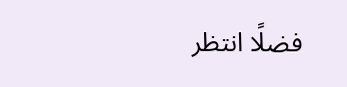فضلًا انتظر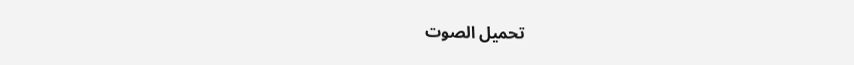تحميل الصوت